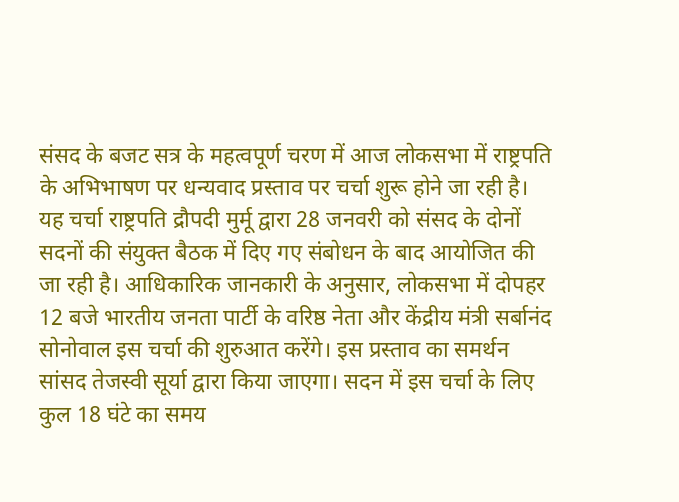संसद के बजट सत्र के महत्वपूर्ण चरण में आज लोकसभा में राष्ट्रपति के अभिभाषण पर धन्यवाद प्रस्ताव पर चर्चा शुरू होने जा रही है। यह चर्चा राष्ट्रपति द्रौपदी मुर्मू द्वारा 28 जनवरी को संसद के दोनों सदनों की संयुक्त बैठक में दिए गए संबोधन के बाद आयोजित की जा रही है। आधिकारिक जानकारी के अनुसार, लोकसभा में दोपहर 12 बजे भारतीय जनता पार्टी के वरिष्ठ नेता और केंद्रीय मंत्री सर्बानंद सोनोवाल इस चर्चा की शुरुआत करेंगे। इस प्रस्ताव का समर्थन सांसद तेजस्वी सूर्या द्वारा किया जाएगा। सदन में इस चर्चा के लिए कुल 18 घंटे का समय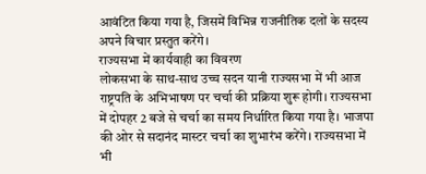आवंटित किया गया है, जिसमें विभिन्न राजनीतिक दलों के सदस्य अपने विचार प्रस्तुत करेंगे।
राज्यसभा में कार्यवाही का विवरण
लोकसभा के साथ-साथ उच्च सदन यानी राज्यसभा में भी आज राष्ट्रपति के अभिभाषण पर चर्चा की प्रक्रिया शुरू होगी। राज्यसभा में दोपहर 2 बजे से चर्चा का समय निर्धारित किया गया है। भाजपा की ओर से सदानंद मास्टर चर्चा का शुभारंभ करेंगे। राज्यसभा में भी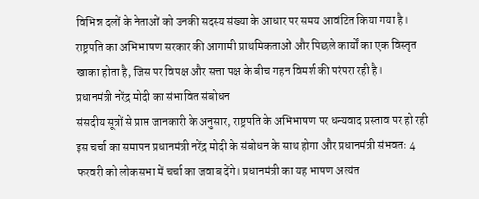विभिन्न दलों के नेताओं को उनकी सदस्य संख्या के आधार पर समय आवंटित किया गया है। राष्ट्रपति का अभिभाषण सरकार की आगामी प्राथमिकताओं और पिछले कार्यों का एक विस्तृत खाका होता है, जिस पर विपक्ष और सत्ता पक्ष के बीच गहन विमर्श की परंपरा रही है।
प्रधानमंत्री नरेंद्र मोदी का संभावित संबोधन
संसदीय सूत्रों से प्राप्त जानकारी के अनुसार, राष्ट्रपति के अभिभाषण पर धन्यवाद प्रस्ताव पर हो रही इस चर्चा का समापन प्रधानमंत्री नरेंद्र मोदी के संबोधन के साथ होगा और प्रधानमंत्री संभवतः 4 फरवरी को लोकसभा में चर्चा का जवाब देंगे। प्रधानमंत्री का यह भाषण अत्यंत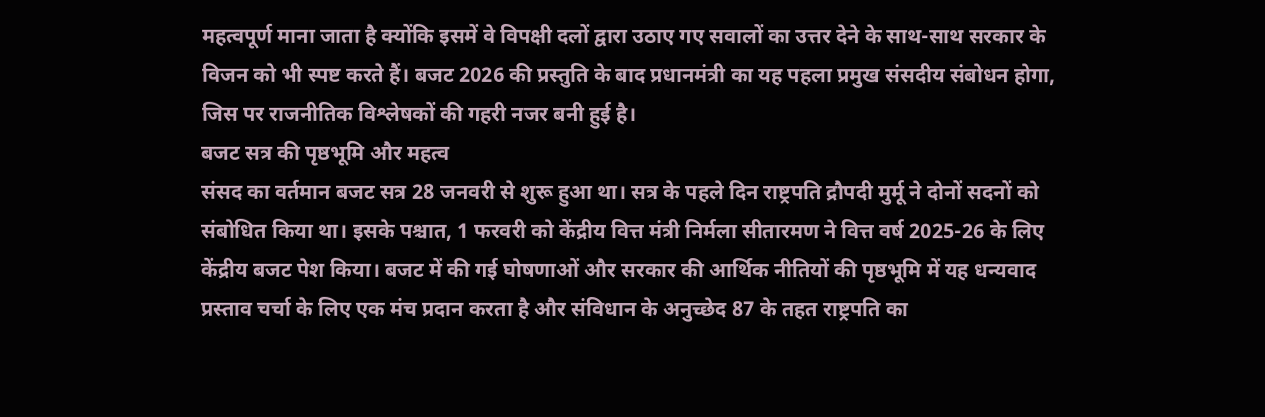महत्वपूर्ण माना जाता है क्योंकि इसमें वे विपक्षी दलों द्वारा उठाए गए सवालों का उत्तर देने के साथ-साथ सरकार के विजन को भी स्पष्ट करते हैं। बजट 2026 की प्रस्तुति के बाद प्रधानमंत्री का यह पहला प्रमुख संसदीय संबोधन होगा, जिस पर राजनीतिक विश्लेषकों की गहरी नजर बनी हुई है।
बजट सत्र की पृष्ठभूमि और महत्व
संसद का वर्तमान बजट सत्र 28 जनवरी से शुरू हुआ था। सत्र के पहले दिन राष्ट्रपति द्रौपदी मुर्मू ने दोनों सदनों को संबोधित किया था। इसके पश्चात, 1 फरवरी को केंद्रीय वित्त मंत्री निर्मला सीतारमण ने वित्त वर्ष 2025-26 के लिए केंद्रीय बजट पेश किया। बजट में की गई घोषणाओं और सरकार की आर्थिक नीतियों की पृष्ठभूमि में यह धन्यवाद प्रस्ताव चर्चा के लिए एक मंच प्रदान करता है और संविधान के अनुच्छेद 87 के तहत राष्ट्रपति का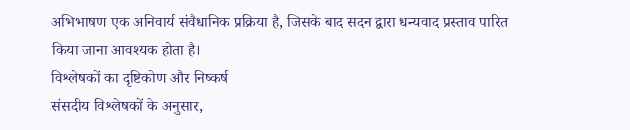अभिभाषण एक अनिवार्य संवैधानिक प्रक्रिया है, जिसके बाद सदन द्वारा धन्यवाद प्रस्ताव पारित किया जाना आवश्यक होता है।
विश्लेषकों का दृष्टिकोण और निष्कर्ष
संसदीय विश्लेषकों के अनुसार,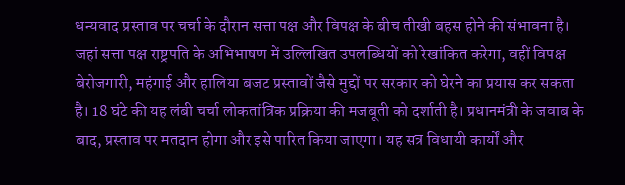धन्यवाद प्रस्ताव पर चर्चा के दौरान सत्ता पक्ष और विपक्ष के बीच तीखी बहस होने की संभावना है। जहां सत्ता पक्ष राष्ट्रपति के अभिभाषण में उल्लिखित उपलब्धियों को रेखांकित करेगा, वहीं विपक्ष बेरोजगारी, महंगाई और हालिया बजट प्रस्तावों जैसे मुद्दों पर सरकार को घेरने का प्रयास कर सकता है। 18 घंटे की यह लंबी चर्चा लोकतांत्रिक प्रक्रिया की मजबूती को दर्शाती है। प्रधानमंत्री के जवाब के बाद, प्रस्ताव पर मतदान होगा और इसे पारित किया जाएगा। यह सत्र विधायी कार्यों और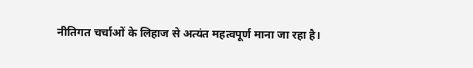नीतिगत चर्चाओं के लिहाज से अत्यंत महत्वपूर्ण माना जा रहा है।